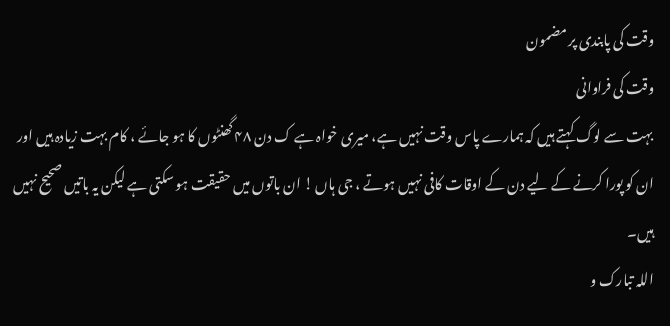وقت کی پابندی پر مضمون
وقت کی فراوانی
بہت سے لوگ کہتے ہیں کہ ہمارے پاس وقت نہیں ہے، میری خواہ ہے ک دن ۴۸ گھنٹوں کا ہو جائے ، کام بہت زیادہ ہیں اور ان کو پورا کرنے کے لیے دن کے اوقات کافی نہیں ہوتے ، جی ہاں ! ان باتوں میں حقیقت ہو سکتی ہے لیکن یہ باتیں صحیح نہیں ہیں۔
اللہ تبارک و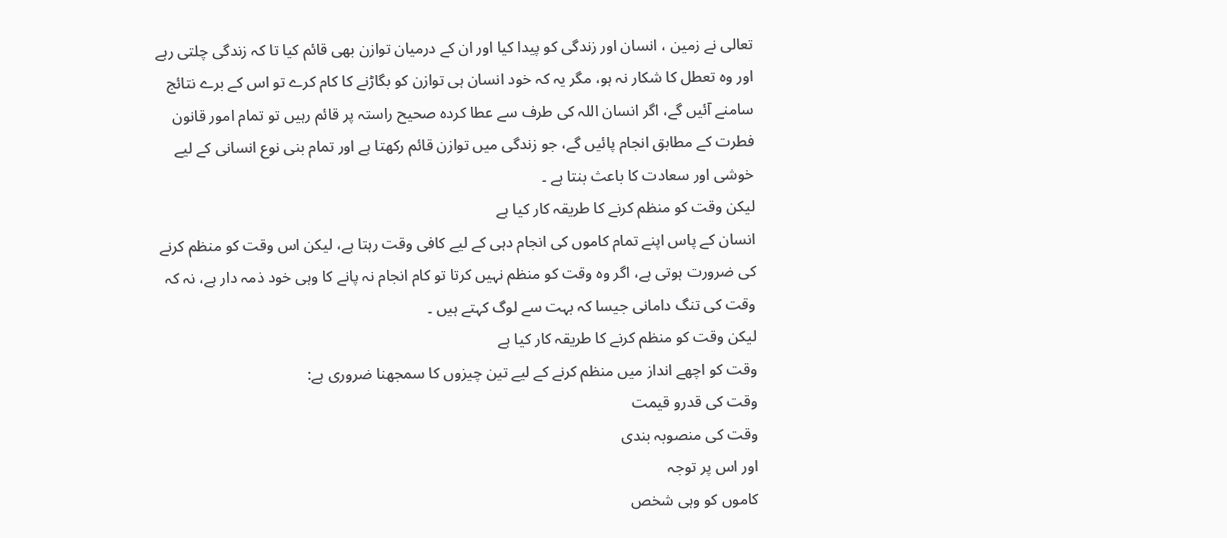تعالی نے زمین ، انسان اور زندگی کو پیدا کیا اور ان کے درمیان توازن بھی قائم کیا تا کہ زندگی چلتی رہے اور وہ تعطل کا شکار نہ ہو، مگر یہ کہ خود انسان ہی توازن کو بگاڑنے کا کام کرے تو اس کے برے نتائج سامنے آئیں گے، اگر انسان اللہ کی طرف سے عطا کردہ صحیح راستہ پر قائم رہیں تو تمام امور قانون فطرت کے مطابق انجام پائیں گے، جو زندگی میں توازن قائم رکھتا ہے اور تمام بنی نوع انسانی کے لیے خوشی اور سعادت کا باعث بنتا ہے ۔
لیکن وقت کو منظم کرنے کا طریقہ کار کیا ہے
انسان کے پاس اپنے تمام کاموں کی انجام دہی کے لیے کافی وقت رہتا ہے، لیکن اس وقت کو منظم کرنے کی ضرورت ہوتی ہے، اگر وہ وقت کو منظم نہیں کرتا تو کام انجام نہ پانے کا وہی خود ذمہ دار ہے، نہ کہ وقت کی تنگ دامانی جیسا کہ بہت سے لوگ کہتے ہیں ۔
لیکن وقت کو منظم کرنے کا طریقہ کار کیا ہے
وقت کو اچھے انداز میں منظم کرنے کے لیے تین چیزوں کا سمجھنا ضروری ہے:
وقت کی قدرو قیمت
وقت کی منصوبہ بندی
اور اس پر توجہ
کاموں کو وہی شخص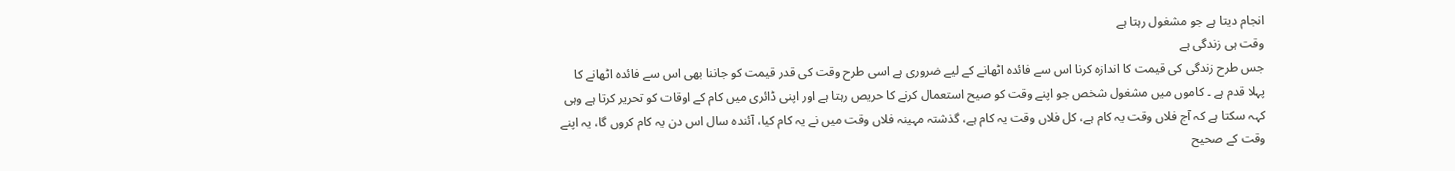انجام دیتا ہے جو مشغول رہتا ہے
وقت ہی زندگی ہے
جس طرح زندگی کی قیمت کا اندازہ کرنا اس سے فائدہ اٹھانے کے لیے ضروری ہے اسی طرح وقت کی قدر قیمت کو جاننا بھی اس سے فائدہ اٹھانے کا پہلا قدم ہے ۔ کاموں میں مشغول شخص جو اپنے وقت کو صیح استعمال کرنے کا حریص رہتا ہے اور اپنی ڈائری میں کام کے اوقات کو تحریر کرتا ہے وہی کہہ سکتا ہے کہ آج فلاں وقت یہ کام ہے، کل فلاں وقت یہ کام ہے، گذشتہ مہینہ فلاں وقت میں نے یہ کام کیا، آئندہ سال اس دن یہ کام کروں گا، یہ اپنے وقت کے صحیح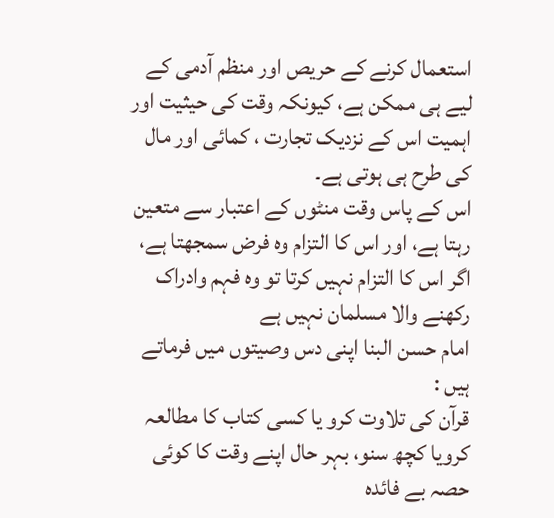استعمال کرنے کے حریص اور منظم آدمی کے لیے ہی ممکن ہے، کیونکہ وقت کی حیثیت اور اہمیت اس کے نزدیک تجارت ، کمائی اور مال کی طرح ہی ہوتی ہے۔
اس کے پاس وقت منٹوں کے اعتبار سے متعین رہتا ہے، اور اس کا التزام وہ فرض سمجھتا ہے، اگر اس کا التزام نہیں کرتا تو وہ فہم وادراک رکھنے والا مسلمان نہیں ہے
امام حسن البنا اپنی دس وصیتوں میں فرماتے ہیں :
قرآن کی تلاوت کرو یا کسی کتاب کا مطالعہ کرویا کچھ سنو، بہر حال اپنے وقت کا کوئی حصہ بے فائدہ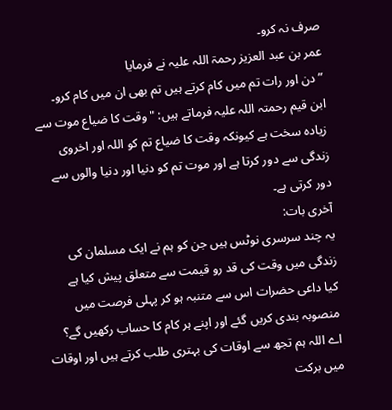صرف نہ کرو۔
عمر بن عبد العزیز رحمۃ اللہ علیہ نے فرمایا
” دن اور رات تم میں کام کرتے ہیں تم بھی ان میں کام کرو۔
ابن قیم رحمتہ اللہ علیہ فرماتے ہیں: "وقت کا ضیاع موت سے زیادہ سخت ہے کیونکہ وقت کا ضیاع تم کو اللہ اور اخروی زندگی سے دور کرتا ہے اور موت تم کو دنیا اور دنیا والوں سے دور کرتی ہے۔
آخری بات:
یہ چند سرسری نوٹس ہیں جن کو ہم نے ایک مسلمان کی زندگی میں وقت کی قد رو قیمت سے متعلق پیش کیا ہے
کیا داعی حضرات اس سے متنبہ ہو کر پہلی فرصت میں منصوبہ بندی کریں گئے اور اپنے ہر کام کا حساب رکھیں گے؟
اے اللہ ہم تجھ سے اوقات کی بہتری طلب کرتے ہیں اور اوقات میں برکت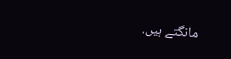مانگتے ہیں.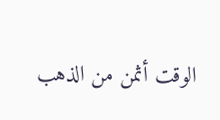الوقت أثمن من الذهب